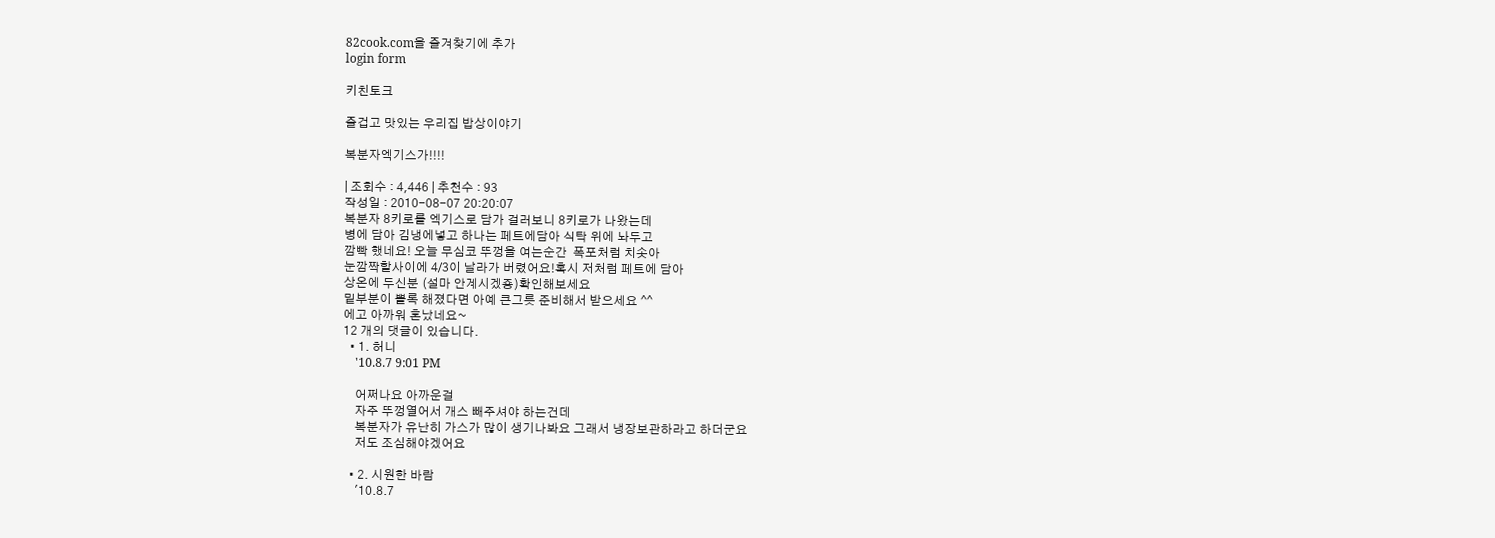82cook.com을 즐겨찾기에 추가
login form

키친토크

즐겁고 맛있는 우리집 밥상이야기

복분자엑기스가!!!!

| 조회수 : 4,446 | 추천수 : 93
작성일 : 2010-08-07 20:20:07
복분자 8키로를 엑기스로 담가 걸러보니 8키로가 나왔는데
병에 담아 김냉에넣고 하나는 페트에담아 식탁 위에 놔두고
깜빡 했네요! 오늘 무심코 뚜껑을 여는순간  폭포처럼 치솟아
눈깜짝할사이에 4/3이 날라가 버렸어요!혹시 저처럼 페트에 담아
상온에 두신분 (설마 안계시겠죵)확인해보세요
밑부분이 뽈록 해졌다면 아예 큰그릇 준비해서 받으세요 ^^
에고 아까워 혼났네요~
12 개의 댓글이 있습니다.
  • 1. 허니
    '10.8.7 9:01 PM

    어쩌나요 아까운걸
    자주 뚜껑열어서 개스 빼주셔야 하는건데
    복분자가 유난히 가스가 많이 생기나봐요 그래서 냉장보관하라고 하더군요
    저도 조심해야겠어요

  • 2. 시원한 바람
    '10.8.7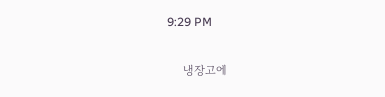9:29 PM

    냉장고에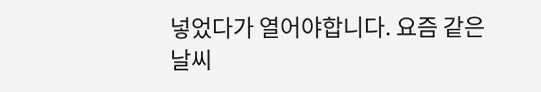넣었다가 열어야합니다. 요즘 같은 날씨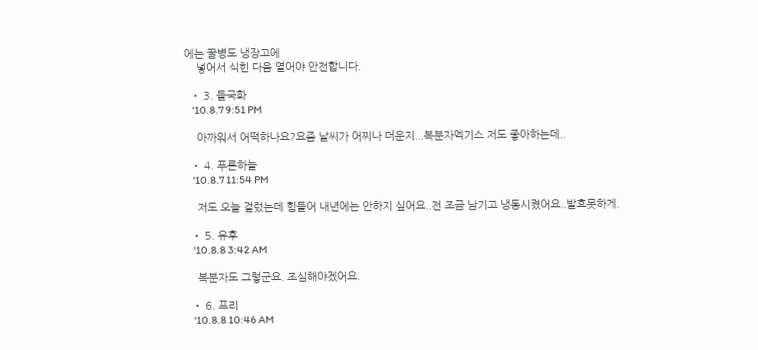에는 꿀병도 냉장고에
    넣어서 식힌 다음 열어야 안전합니다.

  • 3. 들국화
    '10.8.7 9:51 PM

    아까워서 어떡하나요?요즘 날씨가 어찌나 더운지...복분자엑기스 저도 좋아하는데..

  • 4. 푸른하늘
    '10.8.7 11:54 PM

    저도 오늘 걸렀는데 힘들어 내년에는 안하지 싶어요..전 조금 남기고 냉동시켰어요..발효못하게.

  • 5. 유후
    '10.8.8 3:42 AM

    복분자도 그렇군요. 조심해야겠어요.

  • 6. 프리
    '10.8.8 10:46 AM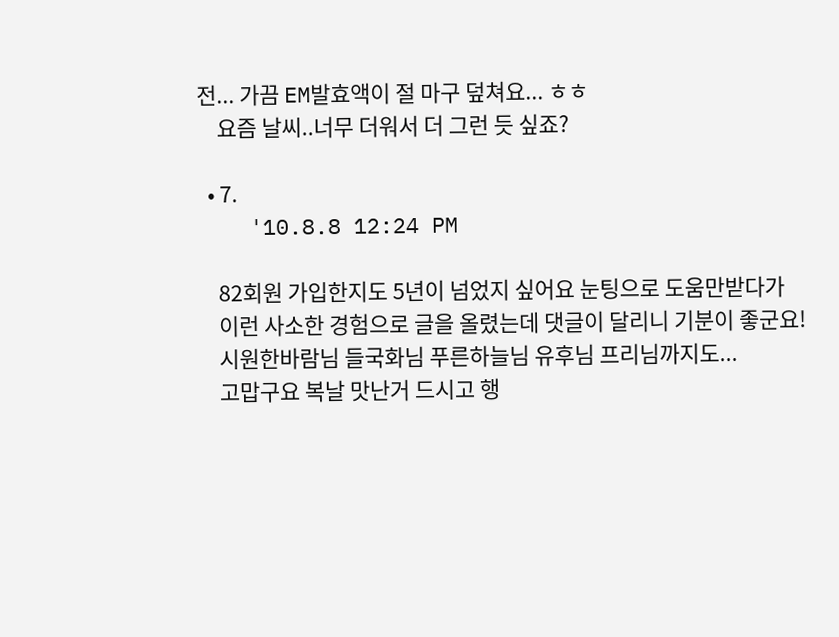전... 가끔 EM발효액이 절 마구 덮쳐요... ㅎㅎ
    요즘 날씨..너무 더워서 더 그런 듯 싶죠?

  • 7.
    '10.8.8 12:24 PM

    82회원 가입한지도 5년이 넘었지 싶어요 눈팅으로 도움만받다가
    이런 사소한 경험으로 글을 올렸는데 댓글이 달리니 기분이 좋군요!
    시원한바람님 들국화님 푸른하늘님 유후님 프리님까지도...
    고맙구요 복날 맛난거 드시고 행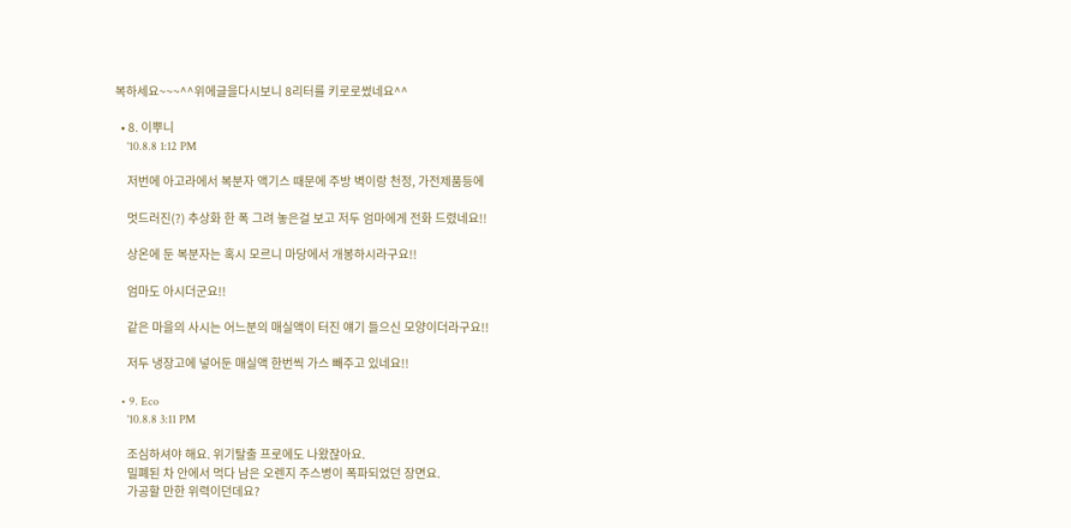복하세요~~~^^위에글을다시보니 8리터를 키로로썼네요^^

  • 8. 이뿌니
    '10.8.8 1:12 PM

    저번에 아고라에서 복분자 액기스 때문에 주방 벽이랑 천정, 가전제품등에

    멋드러진(?) 추상화 한 폭 그려 놓은걸 보고 저두 엄마에게 전화 드렸네요!!

    상온에 둔 복분자는 혹시 모르니 마당에서 개봉하시라구요!!

    엄마도 아시더군요!!

    같은 마을의 사시는 어느분의 매실액이 터진 얘기 들으신 모양이더라구요!!

    저두 냉장고에 넣어둔 매실액 한번씩 가스 빼주고 있네요!!

  • 9. Eco
    '10.8.8 3:11 PM

    조심하셔야 해요. 위기탈출 프로에도 나왔잖아요.
    밀폐된 차 안에서 먹다 남은 오렌지 주스병이 폭파되었던 장면요.
    가공할 만한 위력이던데요?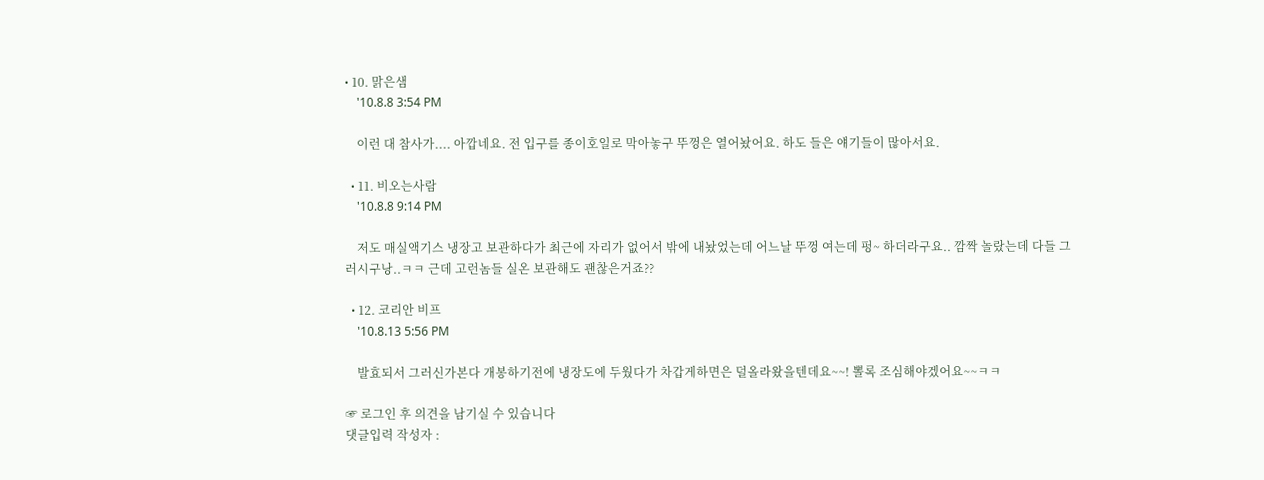• 10. 맑은샘
    '10.8.8 3:54 PM

    이런 대 참사가.... 아깝네요. 전 입구를 종이호일로 막아놓구 뚜껑은 열어놨어요. 하도 들은 얘기들이 많아서요.

  • 11. 비오는사람
    '10.8.8 9:14 PM

    저도 매실액기스 냉장고 보관하다가 최근에 자리가 없어서 밖에 내놨었는데 어느날 뚜껑 여는데 펑~ 하더라구요.. 깜짝 놀랐는데 다들 그러시구낭..ㅋㅋ 근데 고런놈들 실온 보관해도 괜찮은거죠??

  • 12. 코리안 비프
    '10.8.13 5:56 PM

    발효되서 그러신가본다 개봉하기전에 냉장도에 두웠다가 차갑게하면은 덜올라왔을텐데요~~! 뽈록 조심해야겠어요~~ㅋㅋ

☞ 로그인 후 의견을 남기실 수 있습니다
댓글입력 작성자 :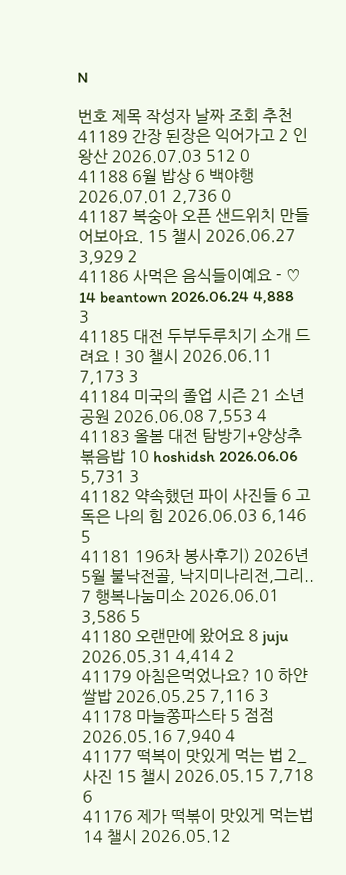N

번호 제목 작성자 날짜 조회 추천
41189 간장 된장은 익어가고 2 인왕산 2026.07.03 512 0
41188 6월 밥상 6 백야행 2026.07.01 2,736 0
41187 복숭아 오픈 샌드위치 만들어보아요. 15 챌시 2026.06.27 3,929 2
41186 사먹은 음식들이예요 - ♡ 14 beantown 2026.06.24 4,888 3
41185 대전 두부두루치기 소개 드려요 ! 30 챌시 2026.06.11 7,173 3
41184 미국의 졸업 시즌 21 소년공원 2026.06.08 7,553 4
41183 올봄 대전 탐방기+양상추 볶음밥 10 hoshidsh 2026.06.06 5,731 3
41182 약속했던 파이 사진들 6 고독은 나의 힘 2026.06.03 6,146 5
41181 196차 봉사후기) 2026년 5월 불낙전골, 낙지미나리전,그리.. 7 행복나눔미소 2026.06.01 3,586 5
41180 오랜만에 왔어요 8 juju 2026.05.31 4,414 2
41179 아침은먹었나요? 10 하얀쌀밥 2026.05.25 7,116 3
41178 마늘쫑파스타 5 점점 2026.05.16 7,940 4
41177 떡복이 맛있게 먹는 법 2_사진 15 챌시 2026.05.15 7,718 6
41176 제가 떡볶이 맛있게 먹는법 14 챌시 2026.05.12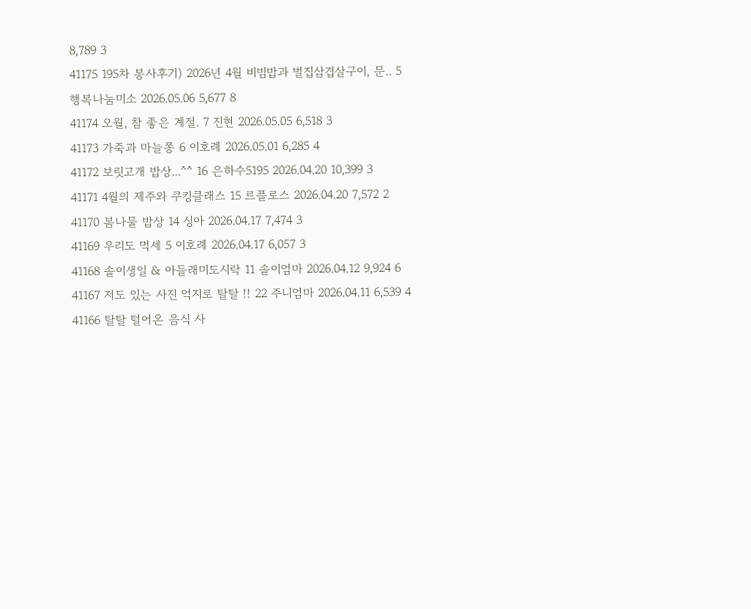8,789 3
41175 195차 봉사후기) 2026년 4월 비빔밥과 벌집삼겹살구이, 문.. 5 행복나눔미소 2026.05.06 5,677 8
41174 오월, 참 좋은 계절. 7 진현 2026.05.05 6,518 3
41173 가죽과 마늘쫑 6 이호례 2026.05.01 6,285 4
41172 보릿고개 밥상...^^ 16 은하수5195 2026.04.20 10,399 3
41171 4월의 제주와 쿠킹클래스 15 르플로스 2026.04.20 7,572 2
41170 봄나물 밥상 14 싱아 2026.04.17 7,474 3
41169 우리도 먹세 5 이호례 2026.04.17 6,057 3
41168 솔이생일 & 아들래미도시락 11 솔이엄마 2026.04.12 9,924 6
41167 저도 있는 사진 억지로 탈탈 !! 22 주니엄마 2026.04.11 6,539 4
41166 탈탈 털어온 음식 사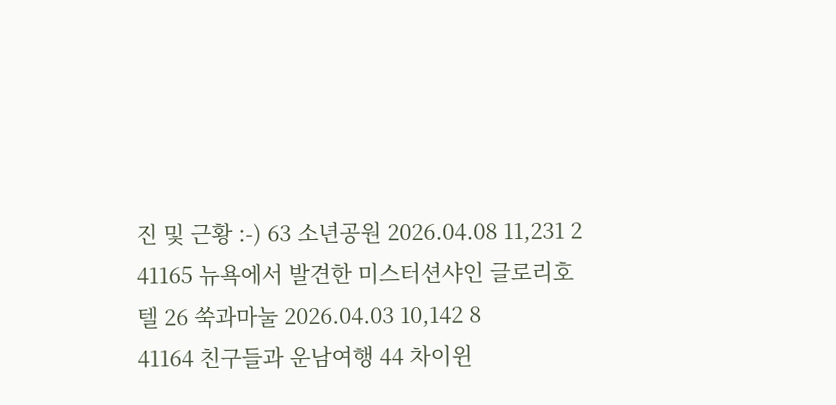진 및 근황 :-) 63 소년공원 2026.04.08 11,231 2
41165 뉴욕에서 발견한 미스터션샤인 글로리호텔 26 쑥과마눌 2026.04.03 10,142 8
41164 친구들과 운남여행 44 차이윈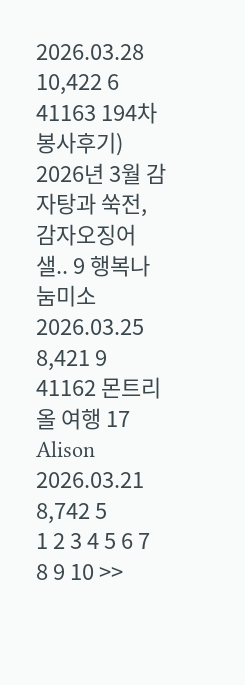2026.03.28 10,422 6
41163 194차 봉사후기) 2026년 3월 감자탕과 쑥전, 감자오징어샐.. 9 행복나눔미소 2026.03.25 8,421 9
41162 몬트리올 여행 17 Alison 2026.03.21 8,742 5
1 2 3 4 5 6 7 8 9 10 >>